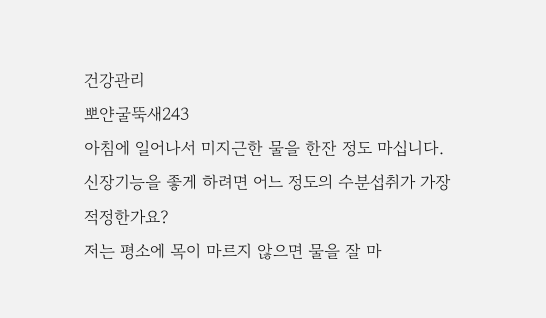건강관리
뽀얀굴뚝새243
아침에 일어나서 미지근한 물을 한잔 정도 마십니다. 신장기능을 좋게 하려면 어느 정도의 수분섭취가 가장 적정한가요?
저는 평소에 목이 마르지 않으면 물을 잘 마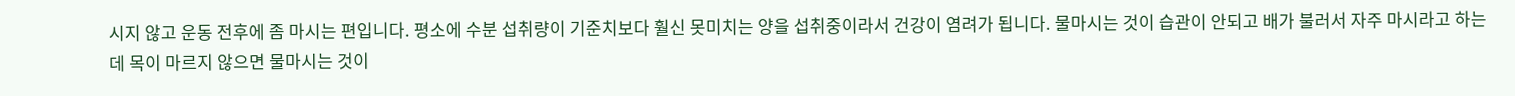시지 않고 운동 전후에 좀 마시는 편입니다. 평소에 수분 섭취량이 기준치보다 훨신 못미치는 양을 섭취중이라서 건강이 염려가 됩니다. 물마시는 것이 습관이 안되고 배가 불러서 자주 마시라고 하는데 목이 마르지 않으면 물마시는 것이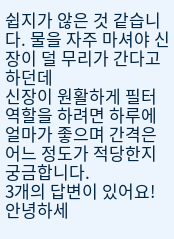쉽지가 않은 것 같습니다. 물을 자주 마셔야 신장이 덜 무리가 간다고 하던데
신장이 원활하게 필터역할을 하려면 하루에 얼마가 좋으며 간격은 어느 정도가 적당한지 궁금합니다.
3개의 답변이 있어요!
안녕하세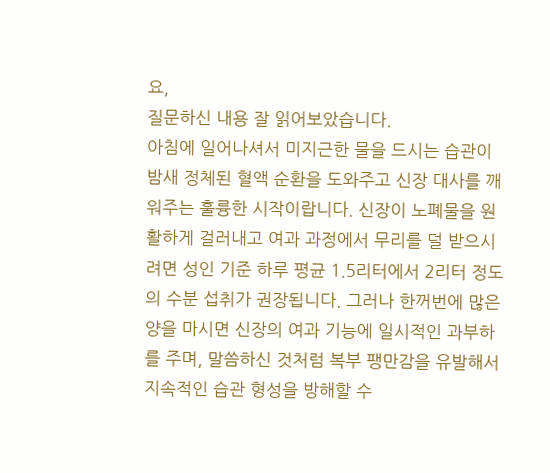요,
질문하신 내용 잘 읽어보았습니다.
아침에 일어나셔서 미지근한 물을 드시는 습관이 밤새 정체된 혈액 순환을 도와주고 신장 대사를 깨워주는 훌륭한 시작이랍니다. 신장이 노폐물을 원활하게 걸러내고 여과 과정에서 무리를 덜 받으시려면 성인 기준 하루 평균 1.5리터에서 2리터 정도의 수분 섭취가 권장됩니다. 그러나 한꺼번에 많은 양을 마시면 신장의 여과 기능에 일시적인 과부하를 주며, 말씀하신 것처럼 복부 팽만감을 유발해서 지속적인 습관 형성을 방해할 수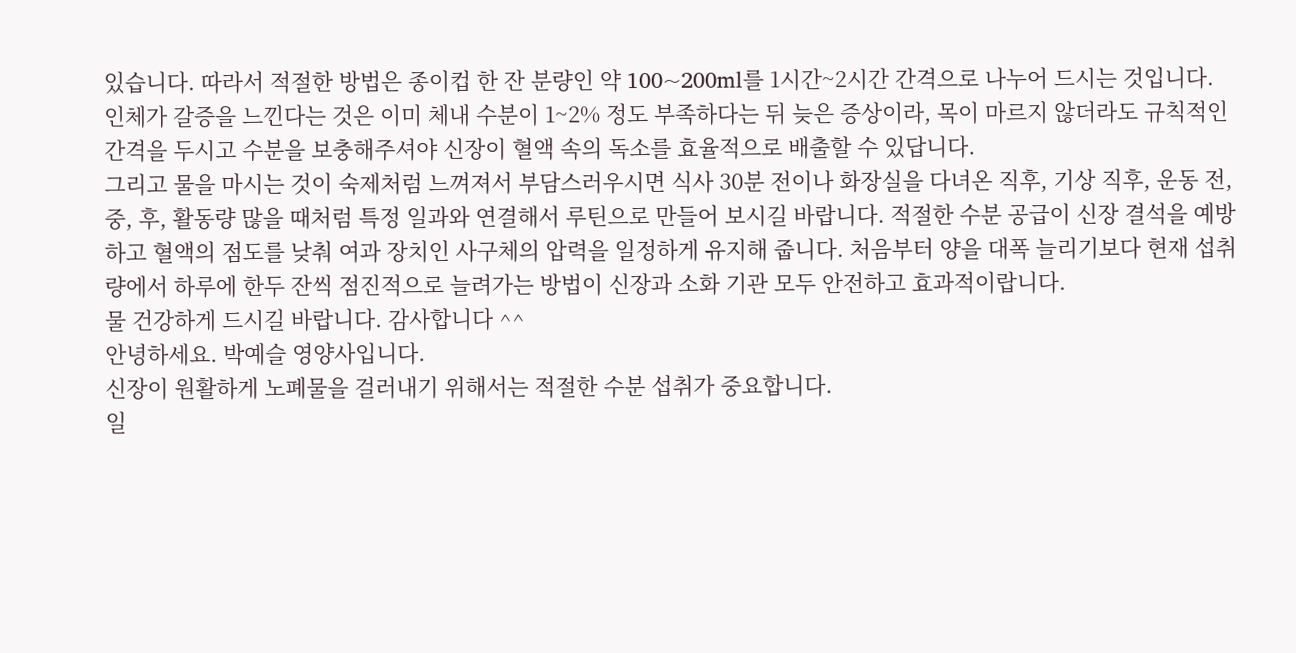있습니다. 따라서 적절한 방법은 종이컵 한 잔 분량인 약 100~200ml를 1시간~2시간 간격으로 나누어 드시는 것입니다.
인체가 갈증을 느낀다는 것은 이미 체내 수분이 1~2% 정도 부족하다는 뒤 늦은 증상이라, 목이 마르지 않더라도 규칙적인 간격을 두시고 수분을 보충해주셔야 신장이 혈액 속의 독소를 효율적으로 배출할 수 있답니다.
그리고 물을 마시는 것이 숙제처럼 느껴져서 부담스러우시면 식사 30분 전이나 화장실을 다녀온 직후, 기상 직후, 운동 전, 중, 후, 활동량 많을 때처럼 특정 일과와 연결해서 루틴으로 만들어 보시길 바랍니다. 적절한 수분 공급이 신장 결석을 예방하고 혈액의 점도를 낮춰 여과 장치인 사구체의 압력을 일정하게 유지해 줍니다. 처음부터 양을 대폭 늘리기보다 현재 섭취량에서 하루에 한두 잔씩 점진적으로 늘려가는 방법이 신장과 소화 기관 모두 안전하고 효과적이랍니다.
물 건강하게 드시길 바랍니다. 감사합니다 ^^
안녕하세요. 박예슬 영양사입니다.
신장이 원활하게 노폐물을 걸러내기 위해서는 적절한 수분 섭취가 중요합니다.
일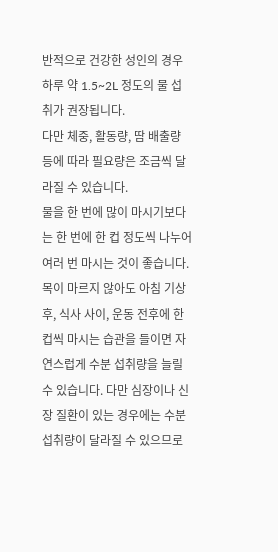반적으로 건강한 성인의 경우 하루 약 1.5~2L 정도의 물 섭취가 권장됩니다.
다만 체중, 활동량, 땀 배출량 등에 따라 필요량은 조금씩 달라질 수 있습니다.
물을 한 번에 많이 마시기보다는 한 번에 한 컵 정도씩 나누어 여러 번 마시는 것이 좋습니다.
목이 마르지 않아도 아침 기상 후, 식사 사이, 운동 전후에 한 컵씩 마시는 습관을 들이면 자연스럽게 수분 섭취량을 늘릴 수 있습니다. 다만 심장이나 신장 질환이 있는 경우에는 수분 섭취량이 달라질 수 있으므로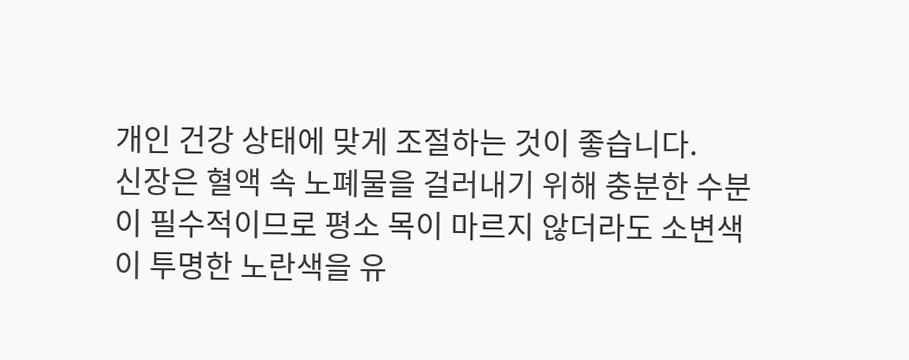개인 건강 상태에 맞게 조절하는 것이 좋습니다.
신장은 혈액 속 노폐물을 걸러내기 위해 충분한 수분이 필수적이므로 평소 목이 마르지 않더라도 소변색이 투명한 노란색을 유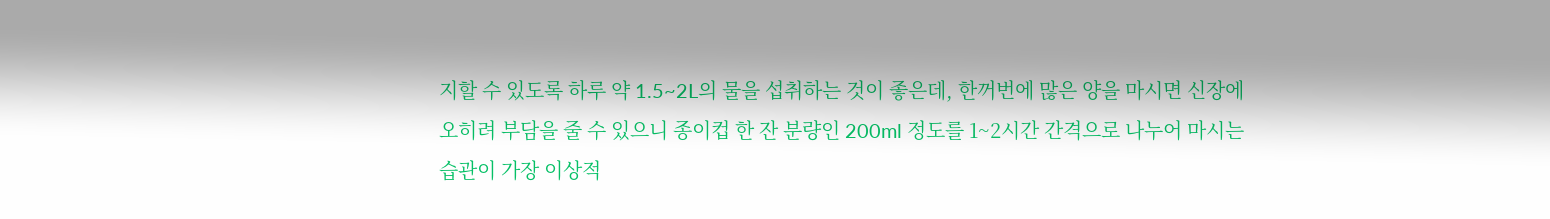지할 수 있도록 하루 약 1.5~2L의 물을 섭취하는 것이 좋은데, 한꺼번에 많은 양을 마시면 신장에 오히려 부담을 줄 수 있으니 종이컵 한 잔 분량인 200ml 정도를 1~2시간 간격으로 나누어 마시는 습관이 가장 이상적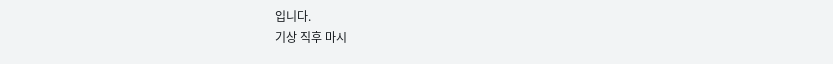입니다.
기상 직후 마시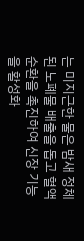는 미지근한 물은 밤새 정체된 노폐물 배출을 돕고 혈액순환을 촉진하여 신장 기능을 활성화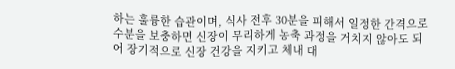하는 훌륭한 습관이며, 식사 전후 30분을 피해서 일정한 간격으로 수분을 보충하면 신장이 무리하게 농축 과정을 거치지 않아도 되어 장기적으로 신장 건강을 지키고 체내 대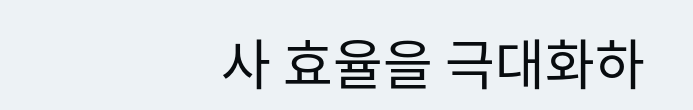사 효율을 극대화하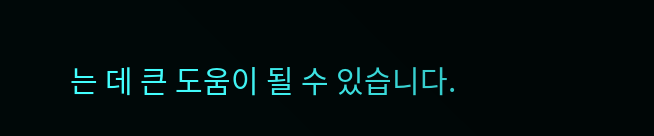는 데 큰 도움이 될 수 있습니다.